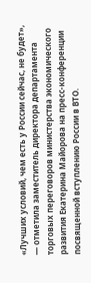«Лучших условий, чем есть у России сейчас, не будет», — отметила заместитель директора департамента торговых переговоров министерства экономического развития Екатерина Майорова на пресс-конференции посвященной вступлению России в ВТО.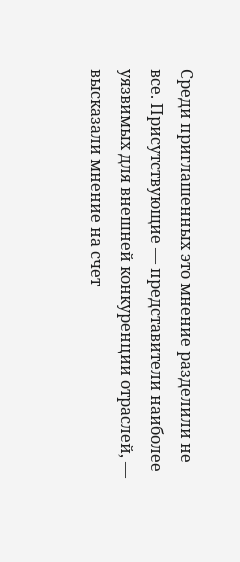Среди приглашенных это мнение разделили не все. Присутствующие — представители наиболее уязвимых для внешней конкуренции отраслей, — высказали мнение на счет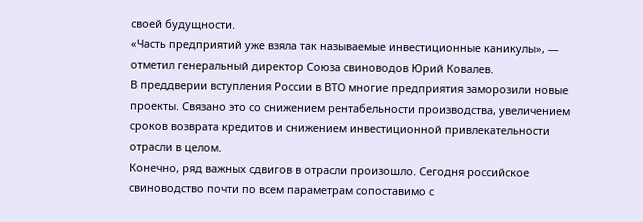своей будущности.
«Часть предприятий уже взяла так называемые инвестиционные каникулы», — отметил генеральный директор Союза свиноводов Юрий Ковалев.
В преддверии вступления России в ВТО многие предприятия заморозили новые проекты. Связано это со снижением рентабельности производства, увеличением сроков возврата кредитов и снижением инвестиционной привлекательности отрасли в целом.
Конечно, ряд важных сдвигов в отрасли произошло. Сегодня российское свиноводство почти по всем параметрам сопоставимо с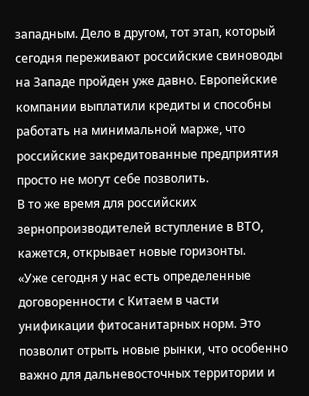западным. Дело в другом, тот этап, который сегодня переживают российские свиноводы на Западе пройден уже давно. Европейские компании выплатили кредиты и способны работать на минимальной марже, что российские закредитованные предприятия просто не могут себе позволить.
В то же время для российских зернопроизводителей вступление в ВТО, кажется, открывает новые горизонты.
«Уже сегодня у нас есть определенные договоренности с Китаем в части унификации фитосанитарных норм. Это позволит отрыть новые рынки, что особенно важно для дальневосточных территории и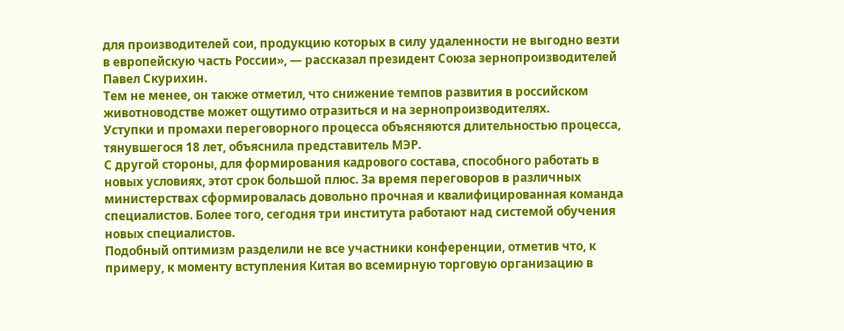для производителей сои, продукцию которых в силу удаленности не выгодно везти в европейскую часть России», — рассказал президент Союза зернопроизводителей Павел Скурихин.
Тем не менее, он также отметил, что снижение темпов развития в российском животноводстве может ощутимо отразиться и на зернопроизводителях.
Уступки и промахи переговорного процесса объясняются длительностью процесса, тянувшегося 18 лет, объяснила представитель МЭР.
С другой стороны, для формирования кадрового состава, способного работать в новых условиях, этот срок большой плюс. За время переговоров в различных министерствах сформировалась довольно прочная и квалифицированная команда специалистов. Более того, сегодня три института работают над системой обучения новых специалистов.
Подобный оптимизм разделили не все участники конференции, отметив что, к примеру, к моменту вступления Китая во всемирную торговую организацию в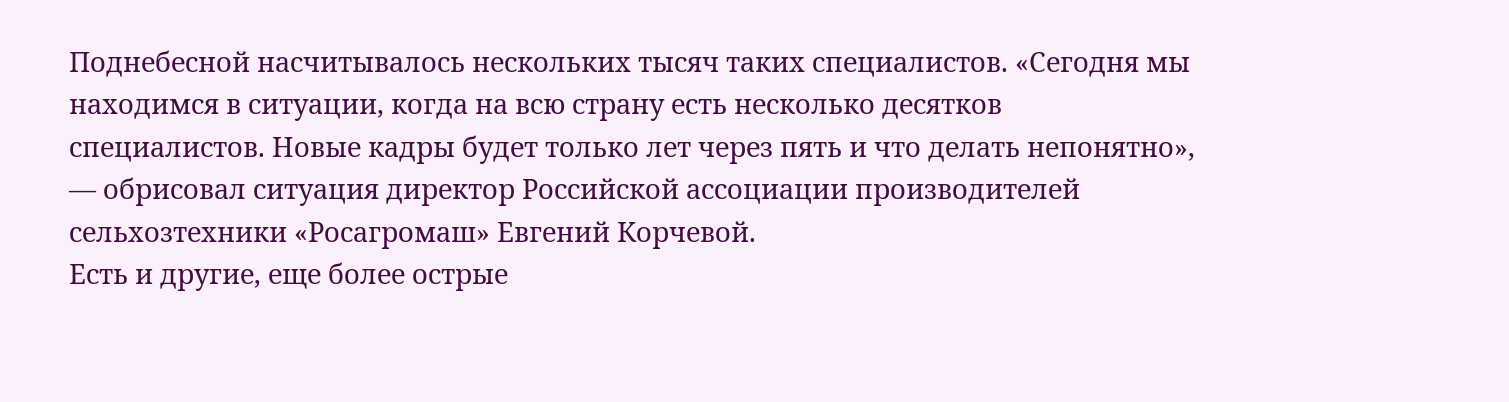Поднебесной насчитывалось нескольких тысяч таких специалистов. «Сегодня мы находимся в ситуации, когда на всю страну есть несколько десятков специалистов. Новые кадры будет только лет через пять и что делать непонятно», — обрисовал ситуация директор Российской ассоциации производителей сельхозтехники «Росагромаш» Евгений Корчевой.
Есть и другие, еще более острые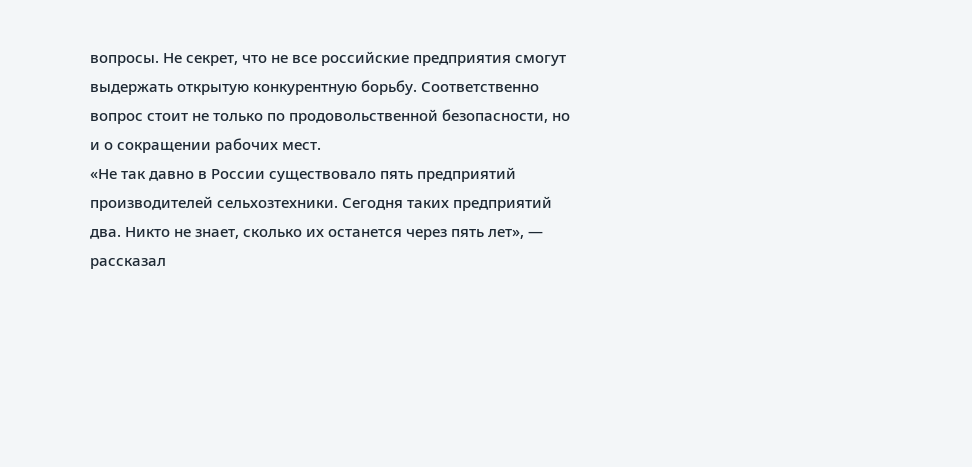вопросы. Не секрет, что не все российские предприятия смогут выдержать открытую конкурентную борьбу. Соответственно вопрос стоит не только по продовольственной безопасности, но и о сокращении рабочих мест.
«Не так давно в России существовало пять предприятий производителей сельхозтехники. Сегодня таких предприятий два. Никто не знает, сколько их останется через пять лет», — рассказал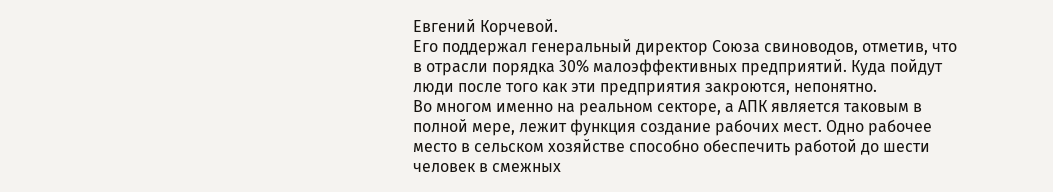Евгений Корчевой.
Его поддержал генеральный директор Союза свиноводов, отметив, что в отрасли порядка 30% малоэффективных предприятий. Куда пойдут люди после того как эти предприятия закроются, непонятно.
Во многом именно на реальном секторе, а АПК является таковым в полной мере, лежит функция создание рабочих мест. Одно рабочее место в сельском хозяйстве способно обеспечить работой до шести человек в смежных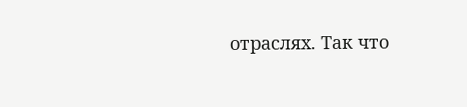отраслях. Так что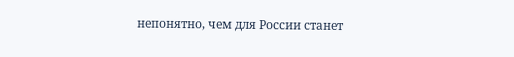непонятно, чем для России станет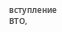вступление ВТО,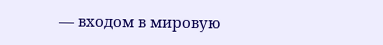— входом в мировую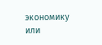экономику или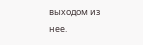выходом из нее.